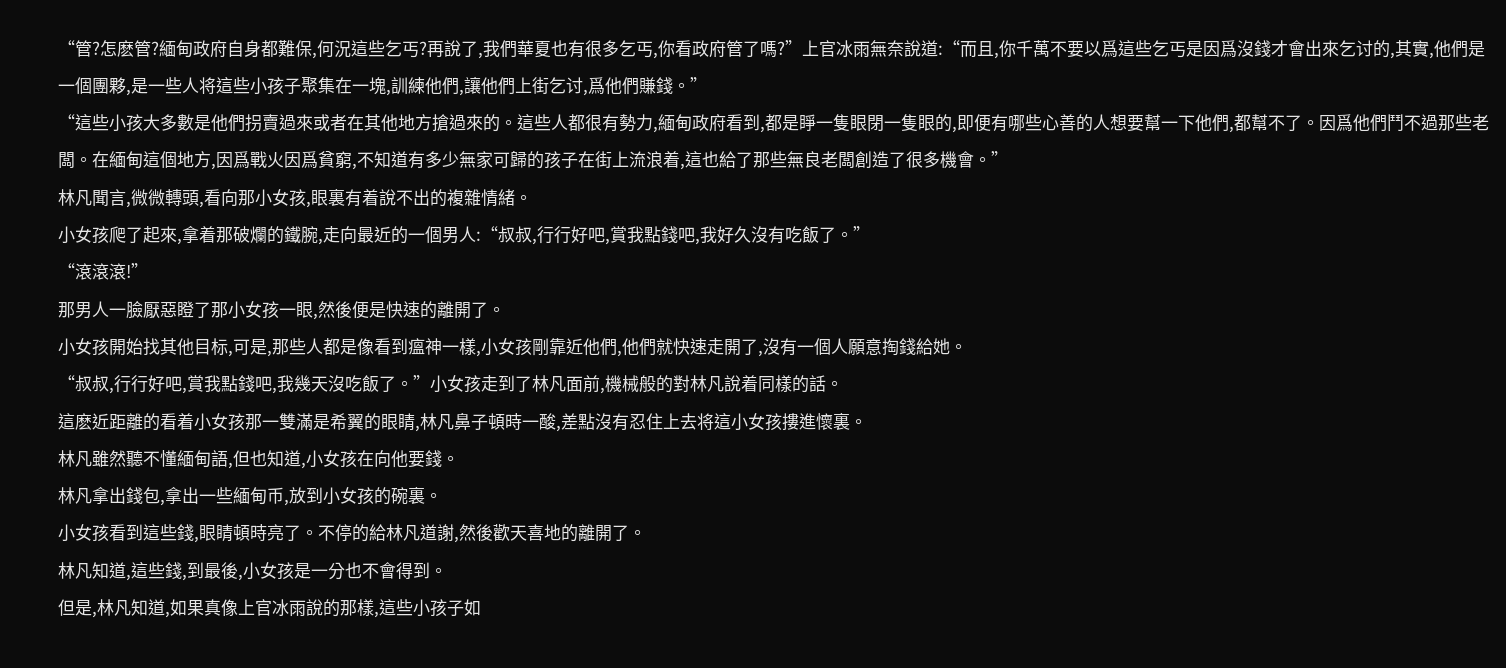“管?怎麽管?緬甸政府自身都難保,何況這些乞丐?再說了,我們華夏也有很多乞丐,你看政府管了嗎?”上官冰雨無奈說道:“而且,你千萬不要以爲這些乞丐是因爲沒錢才會出來乞讨的,其實,他們是一個團夥,是一些人将這些小孩子聚集在一塊,訓練他們,讓他們上街乞讨,爲他們賺錢。”
“這些小孩大多數是他們拐賣過來或者在其他地方搶過來的。這些人都很有勢力,緬甸政府看到,都是睜一隻眼閉一隻眼的,即便有哪些心善的人想要幫一下他們,都幫不了。因爲他們鬥不過那些老闆。在緬甸這個地方,因爲戰火因爲貧窮,不知道有多少無家可歸的孩子在街上流浪着,這也給了那些無良老闆創造了很多機會。”
林凡聞言,微微轉頭,看向那小女孩,眼裏有着說不出的複雜情緒。
小女孩爬了起來,拿着那破爛的鐵腕,走向最近的一個男人:“叔叔,行行好吧,賞我點錢吧,我好久沒有吃飯了。”
“滾滾滾!”
那男人一臉厭惡瞪了那小女孩一眼,然後便是快速的離開了。
小女孩開始找其他目标,可是,那些人都是像看到瘟神一樣,小女孩剛靠近他們,他們就快速走開了,沒有一個人願意掏錢給她。
“叔叔,行行好吧,賞我點錢吧,我幾天沒吃飯了。”小女孩走到了林凡面前,機械般的對林凡說着同樣的話。
這麽近距離的看着小女孩那一雙滿是希翼的眼睛,林凡鼻子頓時一酸,差點沒有忍住上去将這小女孩摟進懷裏。
林凡雖然聽不懂緬甸語,但也知道,小女孩在向他要錢。
林凡拿出錢包,拿出一些緬甸币,放到小女孩的碗裏。
小女孩看到這些錢,眼睛頓時亮了。不停的給林凡道謝,然後歡天喜地的離開了。
林凡知道,這些錢,到最後,小女孩是一分也不會得到。
但是,林凡知道,如果真像上官冰雨說的那樣,這些小孩子如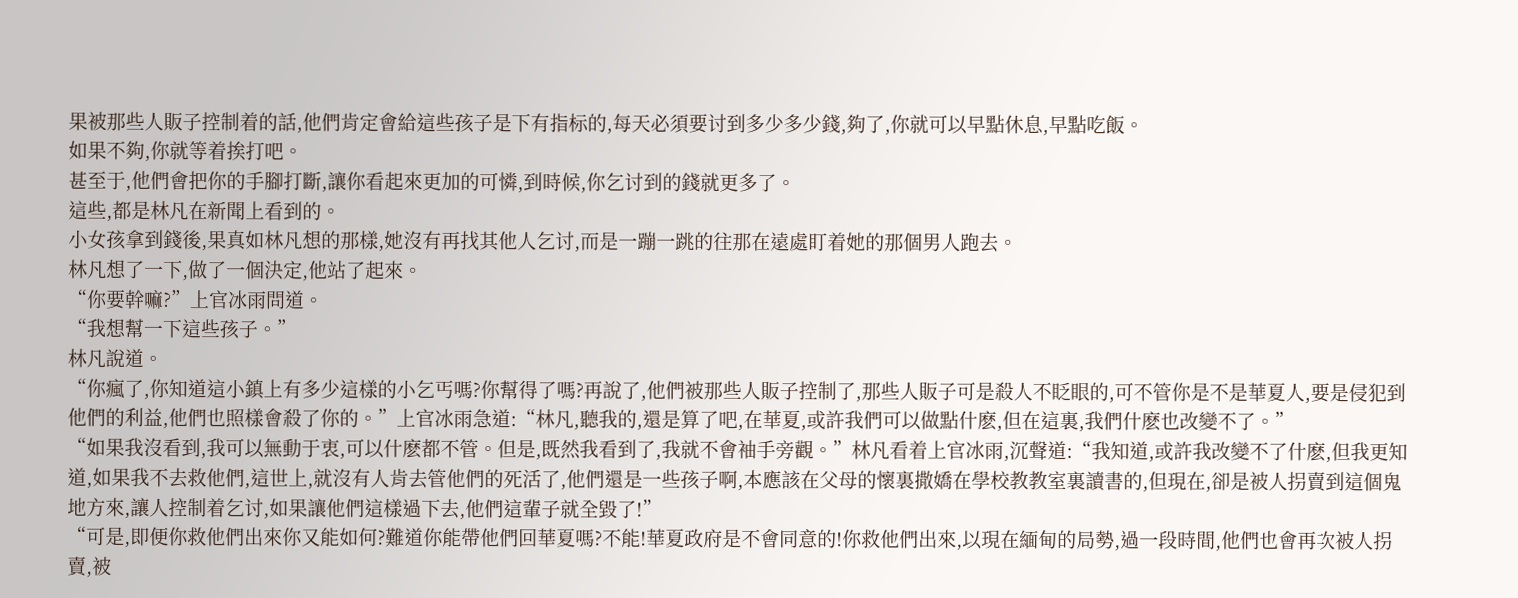果被那些人販子控制着的話,他們肯定會給這些孩子是下有指标的,每天必須要讨到多少多少錢,夠了,你就可以早點休息,早點吃飯。
如果不夠,你就等着挨打吧。
甚至于,他們會把你的手腳打斷,讓你看起來更加的可憐,到時候,你乞讨到的錢就更多了。
這些,都是林凡在新聞上看到的。
小女孩拿到錢後,果真如林凡想的那樣,她沒有再找其他人乞讨,而是一蹦一跳的往那在遠處盯着她的那個男人跑去。
林凡想了一下,做了一個決定,他站了起來。
“你要幹嘛?”上官冰雨問道。
“我想幫一下這些孩子。”
林凡說道。
“你瘋了,你知道這小鎮上有多少這樣的小乞丐嗎?你幫得了嗎?再說了,他們被那些人販子控制了,那些人販子可是殺人不眨眼的,可不管你是不是華夏人,要是侵犯到他們的利益,他們也照樣會殺了你的。”上官冰雨急道:“林凡,聽我的,還是算了吧,在華夏,或許我們可以做點什麽,但在這裏,我們什麽也改變不了。”
“如果我沒看到,我可以無動于衷,可以什麽都不管。但是,既然我看到了,我就不會袖手旁觀。”林凡看着上官冰雨,沉聲道:“我知道,或許我改變不了什麽,但我更知道,如果我不去救他們,這世上,就沒有人肯去管他們的死活了,他們還是一些孩子啊,本應該在父母的懷裏撒嬌在學校教教室裏讀書的,但現在,卻是被人拐賣到這個鬼地方來,讓人控制着乞讨,如果讓他們這樣過下去,他們這輩子就全毀了!”
“可是,即便你救他們出來你又能如何?難道你能帶他們回華夏嗎?不能!華夏政府是不會同意的!你救他們出來,以現在緬甸的局勢,過一段時間,他們也會再次被人拐賣,被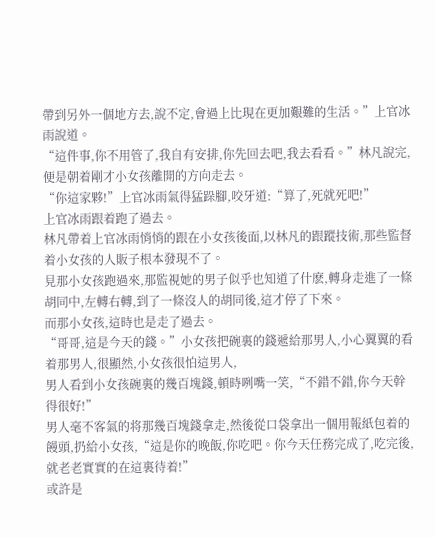帶到另外一個地方去,說不定,會過上比現在更加艱難的生活。”上官冰雨說道。
“這件事,你不用管了,我自有安排,你先回去吧,我去看看。”林凡說完,便是朝着剛才小女孩離開的方向走去。
“你這家夥!”上官冰雨氣得猛跺腳,咬牙道:“算了,死就死吧!”
上官冰雨跟着跑了過去。
林凡帶着上官冰雨悄悄的跟在小女孩後面,以林凡的跟蹤技術,那些監督着小女孩的人販子根本發現不了。
見那小女孩跑過來,那監視她的男子似乎也知道了什麽,轉身走進了一條胡同中,左轉右轉,到了一條沒人的胡同後,這才停了下來。
而那小女孩,這時也是走了過去。
“哥哥,這是今天的錢。”小女孩把碗裏的錢遞給那男人,小心翼翼的看着那男人,很顯然,小女孩很怕這男人,
男人看到小女孩碗裏的幾百塊錢,頓時咧嘴一笑,“不錯不錯,你今天幹得很好!”
男人毫不客氣的将那幾百塊錢拿走,然後從口袋拿出一個用報紙包着的饅頭,扔給小女孩,“這是你的晚飯,你吃吧。你今天任務完成了,吃完後,就老老實實的在這裏待着!”
或許是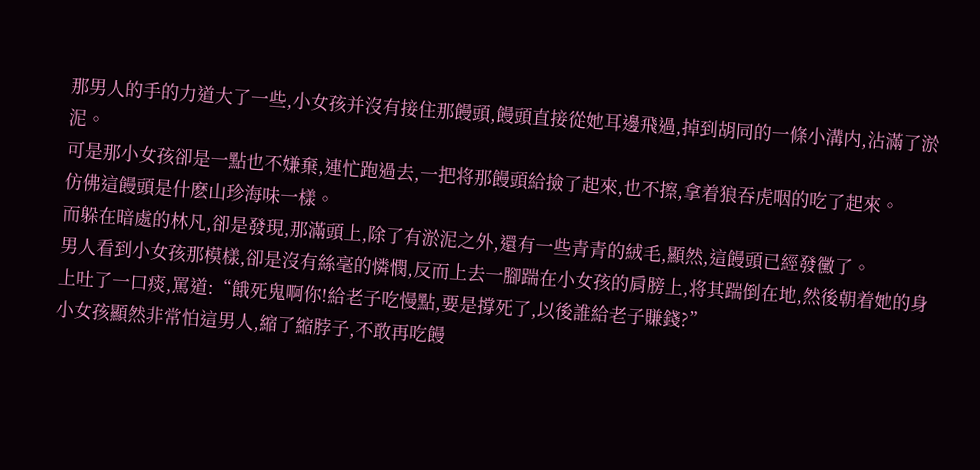那男人的手的力道大了一些,小女孩并沒有接住那饅頭,饅頭直接從她耳邊飛過,掉到胡同的一條小溝内,沾滿了淤泥。
可是那小女孩卻是一點也不嫌棄,連忙跑過去,一把将那饅頭給撿了起來,也不擦,拿着狼吞虎咽的吃了起來。
仿佛這饅頭是什麽山珍海味一樣。
而躲在暗處的林凡,卻是發現,那滿頭上,除了有淤泥之外,還有一些青青的絨毛,顯然,這饅頭已經發黴了。
男人看到小女孩那模樣,卻是沒有絲毫的憐憫,反而上去一腳踹在小女孩的肩膀上,将其踹倒在地,然後朝着她的身上吐了一口痰,罵道:“餓死鬼啊你!給老子吃慢點,要是撐死了,以後誰給老子賺錢?”
小女孩顯然非常怕這男人,縮了縮脖子,不敢再吃饅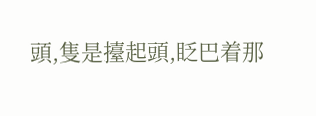頭,隻是擡起頭,眨巴着那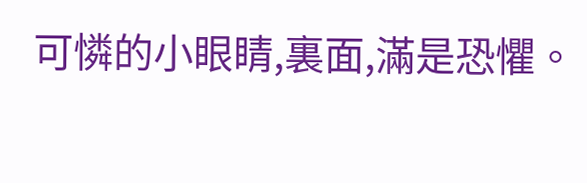可憐的小眼睛,裏面,滿是恐懼。